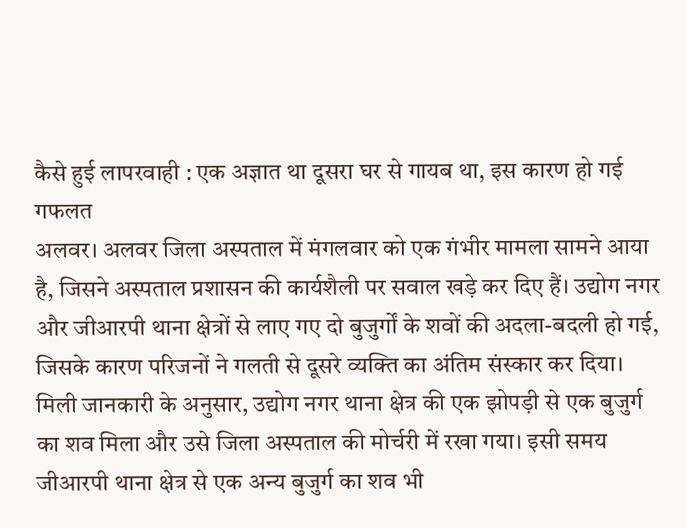कैसे हुई लापरवाही : एक अज्ञात था दूसरा घर से गायब था, इस कारण हो गई गफलत
अलवर। अलवर जिला अस्पताल में मंगलवार को एक गंभीर मामला सामने आया है, जिसने अस्पताल प्रशासन की कार्यशैली पर सवाल खड़े कर दिए हैं। उद्योग नगर और जीआरपी थाना क्षेत्रों से लाए गए दो बुजुर्गों के शवों की अदला-बदली हो गई, जिसके कारण परिजनों ने गलती से दूसरे व्यक्ति का अंतिम संस्कार कर दिया।
मिली जानकारी के अनुसार, उद्योग नगर थाना क्षेत्र की एक झोपड़ी से एक बुजुर्ग का शव मिला और उसे जिला अस्पताल की मोर्चरी में रखा गया। इसी समय जीआरपी थाना क्षेत्र से एक अन्य बुजुर्ग का शव भी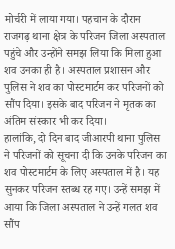मोर्चरी में लाया गया। पहचान के दौरान राजगढ़ थाना क्षेत्र के परिजन जिला अस्पताल पहुंचे और उन्होंने समझ लिया कि मिला हुआ शव उनका ही है। अस्पताल प्रशासन और पुलिस ने शव का पोस्टमार्टम कर परिजनों को सौंप दिया। इसके बाद परिजन ने मृतक का अंतिम संस्कार भी कर दिया।
हालांकि, दो दिन बाद जीआरपी थाना पुलिस ने परिजनों को सूचना दी कि उनके परिजन का शव पोस्टमार्टम के लिए अस्पताल में है। यह सुनकर परिजन स्तब्ध रह गए। उन्हें समझ में आया कि जिला अस्पताल ने उन्हें गलत शव सौंप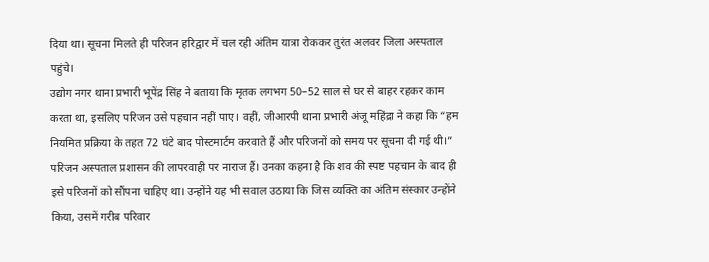दिया था। सूचना मिलते ही परिजन हरिद्वार में चल रही अंतिम यात्रा रोककर तुरंत अलवर जिला अस्पताल पहुंचे।
उद्योग नगर थाना प्रभारी भूपेंद्र सिंह ने बताया कि मृतक लगभग 50–52 साल से घर से बाहर रहकर काम करता था, इसलिए परिजन उसे पहचान नहीं पाए। वहीं, जीआरपी थाना प्रभारी अंजू महिंद्रा ने कहा कि “हम नियमित प्रक्रिया के तहत 72 घंटे बाद पोस्टमार्टम करवाते हैं और परिजनों को समय पर सूचना दी गई थी।”
परिजन अस्पताल प्रशासन की लापरवाही पर नाराज हैं। उनका कहना है कि शव की स्पष्ट पहचान के बाद ही इसे परिजनों को सौंपना चाहिए था। उन्होंने यह भी सवाल उठाया कि जिस व्यक्ति का अंतिम संस्कार उन्होंने किया, उसमें गरीब परिवार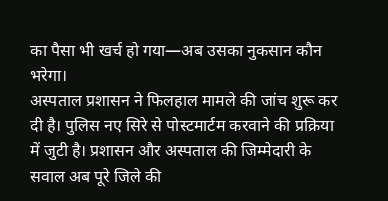का पैसा भी खर्च हो गया—अब उसका नुकसान कौन भरेगा।
अस्पताल प्रशासन ने फिलहाल मामले की जांच शुरू कर दी है। पुलिस नए सिरे से पोस्टमार्टम करवाने की प्रक्रिया में जुटी है। प्रशासन और अस्पताल की जिम्मेदारी के सवाल अब पूरे जिले की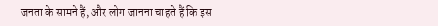जनता के सामने हैं, और लोग जानना चाहते हैं कि इस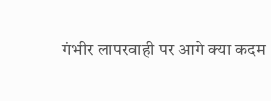गंभीर लापरवाही पर आगे क्या कदम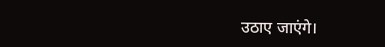उठाए जाएंगे।